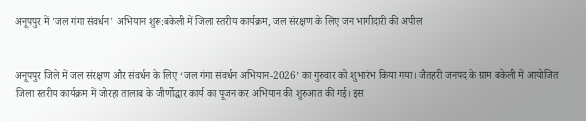अनूपपुर में 'जल गंगा संवर्धन' अभियान शुरू:बकेली में जिला स्तरीय कार्यक्रम, जल संरक्षण के लिए जन भागीदारी की अपील


अनूपपुर जिले में जल संरक्षण और संवर्धन के लिए ‘जल गंगा संवर्धन अभियान-2026’ का गुरुवार को शुभारंभ किया गया। जैतहरी जनपद के ग्राम बकेली में आयोजित जिला स्तरीय कार्यक्रम में जोरहा तालाब के जीर्णोद्धार कार्य का पूजन कर अभियान की शुरुआत की गई। इस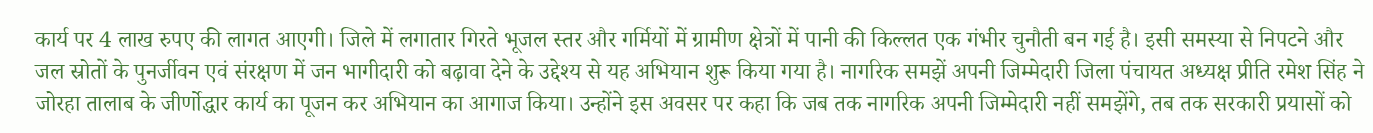कार्य पर 4 लाख रुपए की लागत आएगी। जिले में लगातार गिरते भूजल स्तर और गर्मियों में ग्रामीण क्षेत्रों में पानी की किल्लत एक गंभीर चुनौती बन गई है। इसी समस्या से निपटने और जल स्रोतों के पुनर्जीवन एवं संरक्षण में जन भागीदारी को बढ़ावा देने के उद्देश्य से यह अभियान शुरू किया गया है। नागरिक समझें अपनी जिम्मेदारी जिला पंचायत अध्यक्ष प्रीति रमेश सिंह ने जोरहा तालाब के जीर्णोद्धार कार्य का पूजन कर अभियान का आगाज किया। उन्होंने इस अवसर पर कहा कि जब तक नागरिक अपनी जिम्मेदारी नहीं समझेंगे, तब तक सरकारी प्रयासों को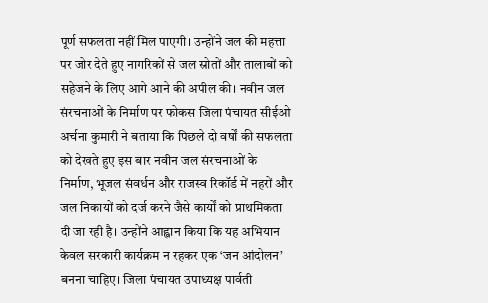पूर्ण सफलता नहीं मिल पाएगी। उन्होंने जल की महत्ता पर जोर देते हुए नागरिकों से जल स्रोतों और तालाबों को सहेजने के लिए आगे आने की अपील की। नवीन जल संरचनाओं के निर्माण पर फोकस जिला पंचायत सीईओ अर्चना कुमारी ने बताया कि पिछले दो वर्षों की सफलता को देखते हुए इस बार नवीन जल संरचनाओं के निर्माण, भूजल संवर्धन और राजस्व रिकॉर्ड में नहरों और जल निकायों को दर्ज करने जैसे कार्यों को प्राथमिकता दी जा रही है। उन्होंने आह्वान किया कि यह अभियान केवल सरकारी कार्यक्रम न रहकर एक ‘जन आंदोलन’ बनना चाहिए। जिला पंचायत उपाध्यक्ष पार्वती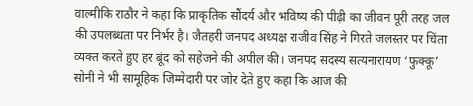वाल्मीकि राठौर ने कहा कि प्राकृतिक सौंदर्य और भविष्य की पीढ़ी का जीवन पूरी तरह जल की उपलब्धता पर निर्भर है। जैतहरी जनपद अध्यक्ष राजीव सिंह ने गिरते जलस्तर पर चिंता व्यक्त करते हुए हर बूंद को सहेजने की अपील की। जनपद सदस्य सत्यनारायण ‘फुक्कू’ सोनी ने भी सामूहिक जिम्मेदारी पर जोर देते हुए कहा कि आज की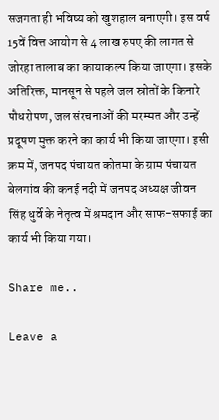सजगता ही भविष्य को खुशहाल बनाएगी। इस वर्ष 15वें वित्त आयोग से 4 लाख रुपए की लागत से जोरहा तालाब का कायाकल्प किया जाएगा। इसके अतिरिक्त, मानसून से पहले जल स्रोतों के किनारे पौधरोपण, जल संरचनाओं की मरम्मत और उन्हें प्रदूषण मुक्त करने का कार्य भी किया जाएगा। इसी क्रम में, जनपद पंचायत कोतमा के ग्राम पंचायत बेलगांव की कनई नदी में जनपद अध्यक्ष जीवन सिंह धुर्वे के नेतृत्व में श्रमदान और साफ-सफाई का कार्य भी किया गया।

Share me..

Leave a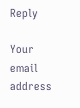Reply

Your email address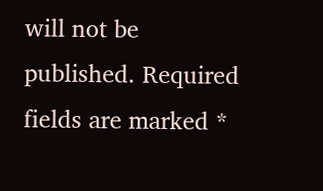will not be published. Required fields are marked *